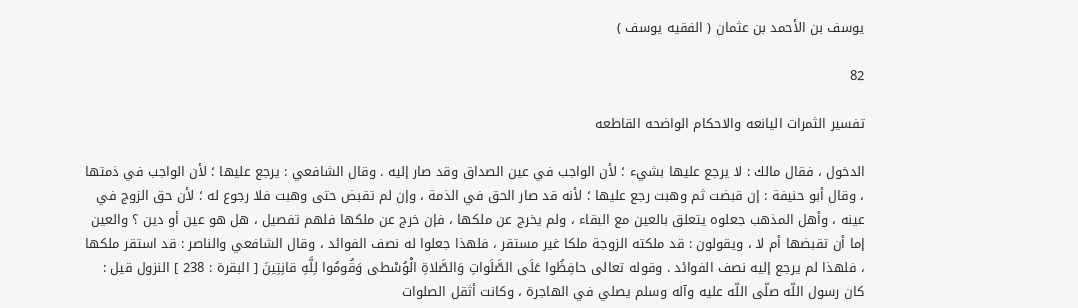يوسف بن الأحمد بن عثمان ( الفقيه يوسف )

82

تفسير الثمرات اليانعه والاحكام الواضحه القاطعه

الدخول ، فقال مالك : لا يرجع عليها بشيء ؛ لأن الواجب في عين الصداق وقد صار إليه . وقال الشافعي : يرجع عليها ؛ لأن الواجب في ذمتها ، وقال أبو حنيفة : إن قبضت ثم وهبت رجع عليها ؛ لأنه قد صار الحق في الذمة ، وإن لم تقبض حتى وهبت فلا رجوع له ؛ لأن حق الزوج في عينه ، وأهل المذهب جعلوه يتعلق بالعين مع البقاء ، ولم يخرج عن ملكها ، فإن خرج عن ملكها فلهم تفصيل ، هل هو عين أو دين ؟ والعين إما أن تقبضها أم لا ، ويقولون : قد ملكته الزوجة ملكا غير مستقر ، فلهذا جعلوا له نصف الفوائد ، وقال الشافعي والناصر : قد استقر ملكها ، فلهذا لم يرجع إليه نصف الفوائد . وقوله تعالى حافِظُوا عَلَى الصَّلَواتِ وَالصَّلاةِ الْوُسْطى وَقُومُوا لِلَّهِ قانِتِينَ [ البقرة : 238 ] النزول قيل : كان رسول اللّه صلّى اللّه عليه وآله وسلم يصلي في الهاجرة ، وكانت أثقل الصلوات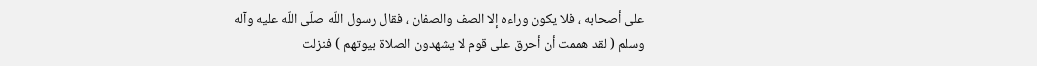على أصحابه ، فلا يكون وراءه إلا الصف والصفان ، فقال رسول اللّه صلّى اللّه عليه وآله وسلم ( لقد هممت أن أحرق على قوم لا يشهدون الصلاة بيوتهم ) فنزلت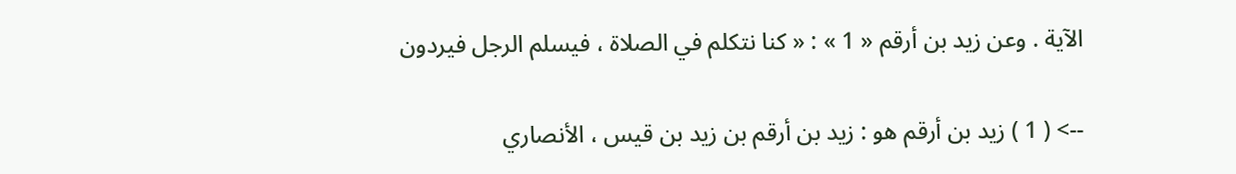الآية . وعن زيد بن أرقم « 1 » : « كنا نتكلم في الصلاة ، فيسلم الرجل فيردون

--> ( 1 ) زيد بن أرقم هو : زيد بن أرقم بن زيد بن قيس ، الأنصاري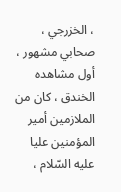، الخزرجي ، صحابي مشهور ، أول مشاهده الخندق ، كان من الملازمين أمير المؤمنين عليا عليه السّلام ،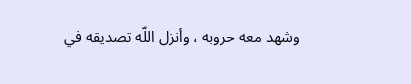وشهد معه حروبه ، وأنزل اللّه تصديقه في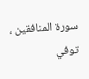سورة المنافقين ، توفي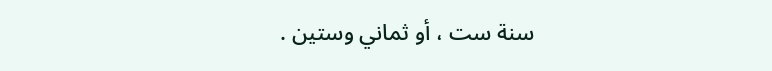سنة ست ، أو ثماني وستين .